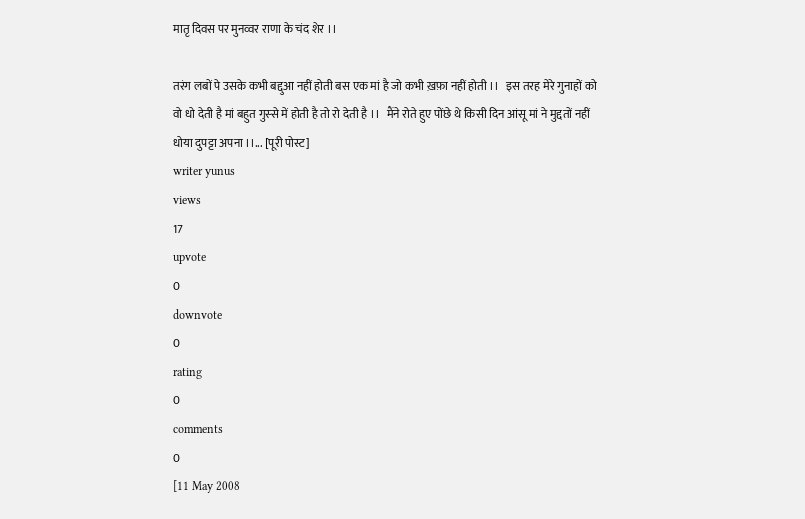मातृ दिवस पर मुनव्‍वर राणा के चंद शेर ।।

तरंग लबों पे उसके कभी बद्दुआ नहीं होती बस एक मां है जो कभी ख़फ़ा नहीं होती ।।   इस तरह मेरे गुनाहों को वो धो देती है मां बहुत गुस्‍से में होती है तो रो देती है ।।   मैंने रोते हुए पोंछे थे किसी दिन आंसू मां ने मुद्दतों नहीं धोया दुपट्टा अपना ।।... [पूरी पोस्ट]
writer yunus
views
17
upvote
0
downvote
0
rating
0
comments
0
[11 May 2008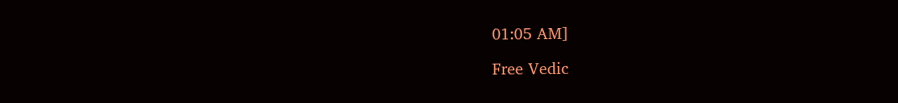01:05 AM]

Free Vedic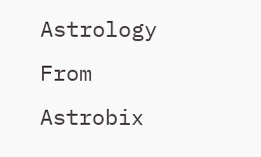Astrology From Astrobix